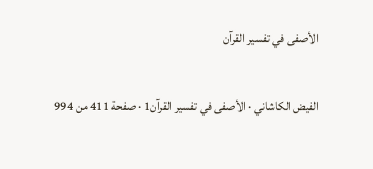الأصفى في تفسير القرآن

الفيض الكاشاني · الأصفى في تفسير القرآن1 · صفحة 411 من 994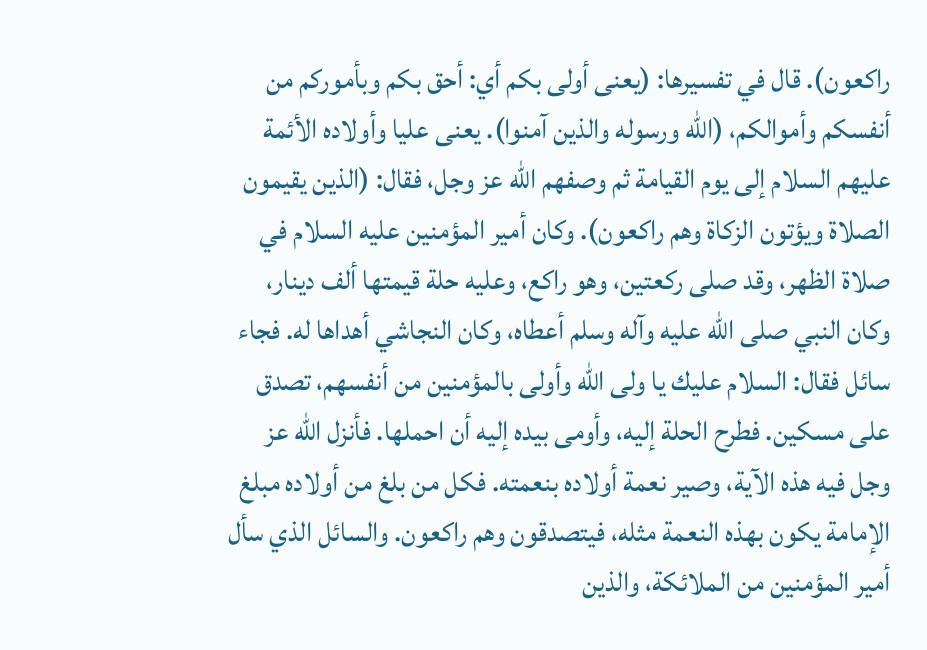راكعون). قال في تفسيرها: (يعنى أولى بكم أي: أحق بكم وبأموركم من أنفسكم وأموالكم، (الله ورسوله والذين آمنوا). يعنى عليا وأولاده الأئمة عليهم السلام إلى يوم القيامة ثم وصفهم الله عز وجل، فقال: (الذين يقيمون الصلاة ويؤتون الزكاة وهم راكعون). وكان أمير المؤمنين عليه السلام في صلاة الظهر، وقد صلى ركعتين، وهو راكع، وعليه حلة قيمتها ألف دينار، وكان النبي صلى الله عليه وآله وسلم أعطاه، وكان النجاشي أهداها له. فجاء سائل فقال: السلام عليك يا ولى الله وأولى بالمؤمنين من أنفسهم، تصدق على مسكين. فطرح الحلة إليه، وأومى بيده إليه أن احملها. فأنزل الله عز وجل فيه هذه الآية، وصير نعمة أولاده بنعمته. فكل من بلغ من أولاده مبلغ الإمامة يكون بهذه النعمة مثله، فيتصدقون وهم راكعون. والسائل الذي سأل أمير المؤمنين من الملائكة، والذين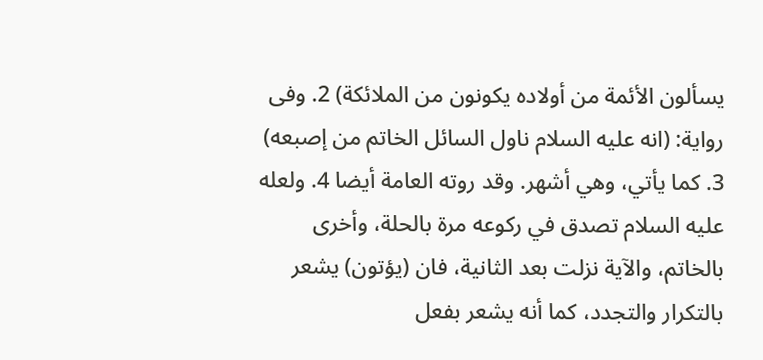يسألون الأئمة من أولاده يكونون من الملائكة) 2. وفى رواية: (انه عليه السلام ناول السائل الخاتم من إصبعه) 3. كما يأتي، وهي أشهر. وقد روته العامة أيضا 4. ولعله عليه السلام تصدق في ركوعه مرة بالحلة، وأخرى بالخاتم، والآية نزلت بعد الثانية، فان (يؤتون) يشعر بالتكرار والتجدد، كما أنه يشعر بفعل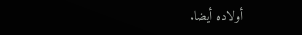أولاده أيضا.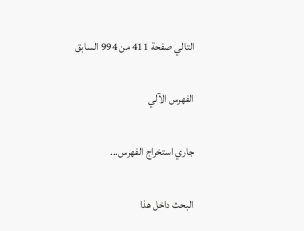التالي صفحة 411 من 994 السابق

الفهرس الآلي

جاري استخراج الفهرس...

البحث داخل هذا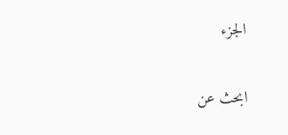الجزء

ابحث عن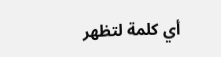أي كلمة لتظهر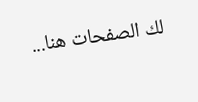لك الصفحات هنا...